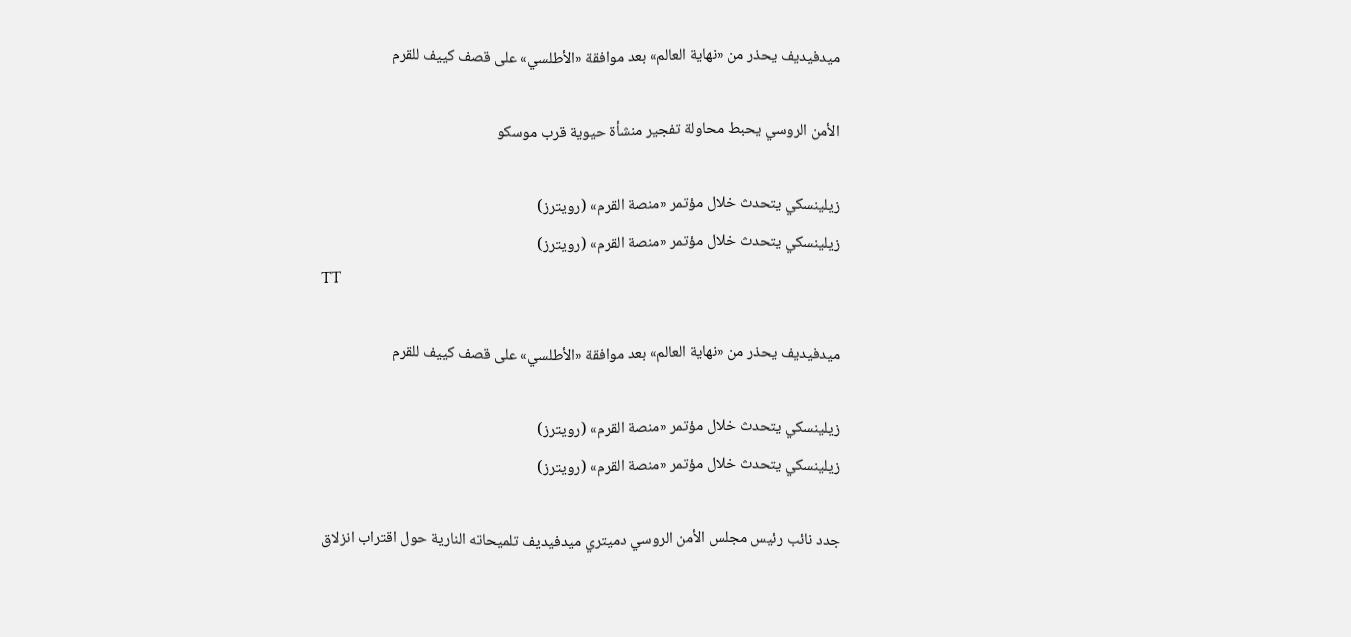ميدفيديف يحذر من «نهاية العالم» بعد موافقة «الأطلسي» على قصف كييف للقرم

الأمن الروسي يحبط محاولة تفجير منشأة حيوية قرب موسكو

زيلينسكي يتحدث خلال مؤتمر «منصة القرم» (رويترز)
زيلينسكي يتحدث خلال مؤتمر «منصة القرم» (رويترز)
TT

ميدفيديف يحذر من «نهاية العالم» بعد موافقة «الأطلسي» على قصف كييف للقرم

زيلينسكي يتحدث خلال مؤتمر «منصة القرم» (رويترز)
زيلينسكي يتحدث خلال مؤتمر «منصة القرم» (رويترز)

جدد نائب رئيس مجلس الأمن الروسي دميتري ميدفيديف تلميحاته النارية حول اقتراب انزلاق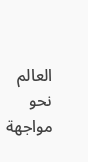العالم نحو مواجهة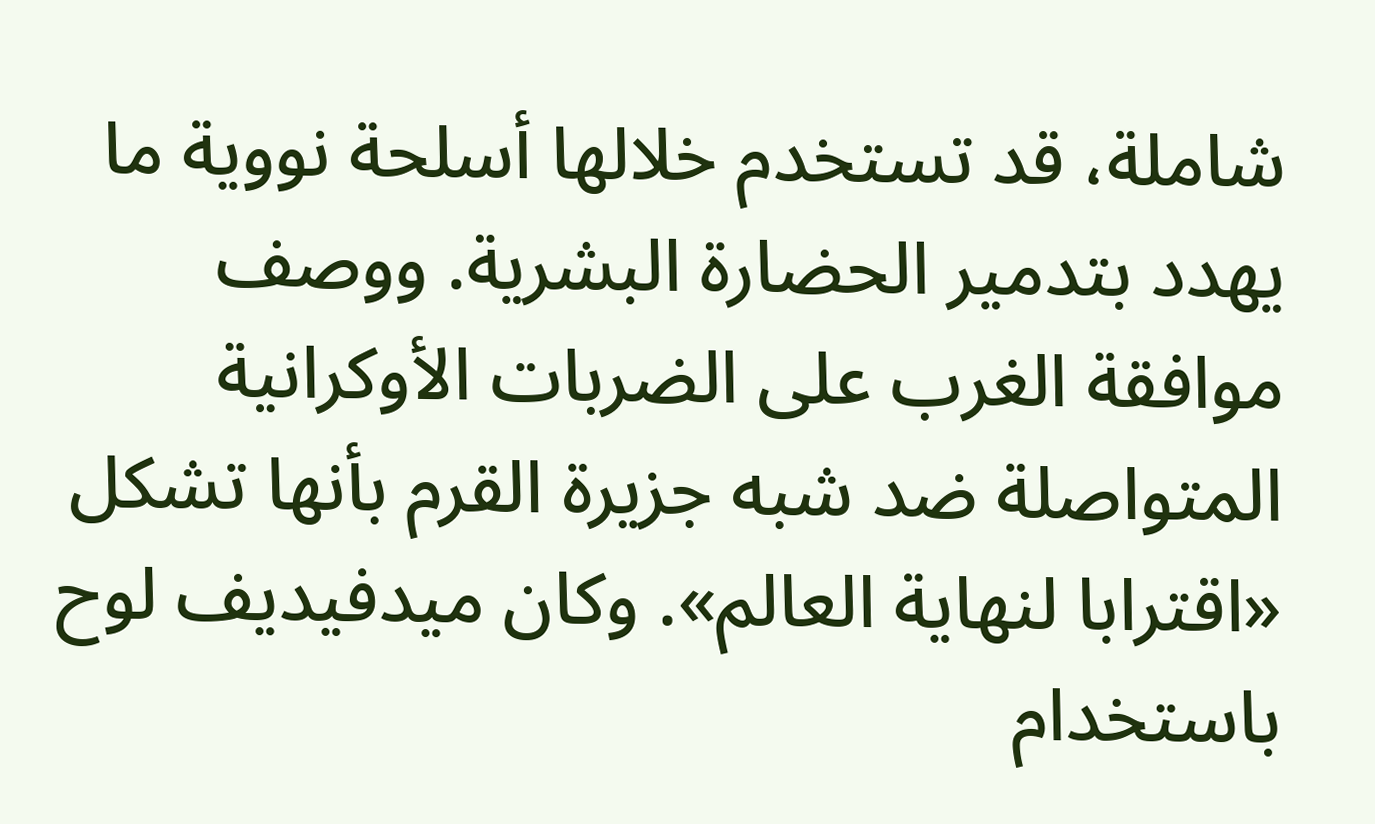شاملة، قد تستخدم خلالها أسلحة نووية ما يهدد بتدمير الحضارة البشرية. ووصف موافقة الغرب على الضربات الأوكرانية المتواصلة ضد شبه جزيرة القرم بأنها تشكل «اقترابا لنهاية العالم». وكان ميدفيديف لوح باستخدام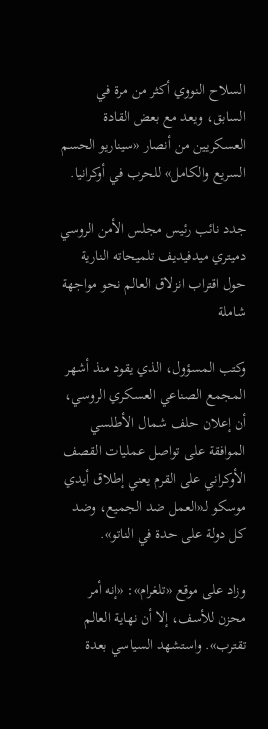السلاح النووي أكثر من مرة في السابق، ويعد مع بعض القادة العسكريين من أنصار «سيناريو الحسم السريع والكامل» للحرب في أوكرانيا.

جدد نائب رئيس مجلس الأمن الروسي دميتري ميدفيديف تلميحاته النارية حول اقتراب انزلاق العالم نحو مواجهة شاملة

وكتب المسؤول، الذي يقود منذ أشهر المجمع الصناعي العسكري الروسي، أن إعلان حلف شمال الأطلسي الموافقة على تواصل عمليات القصف الأوكراني على القرم يعني إطلاق أيدي موسكو لـ«العمل ضد الجميع، وضد كل دولة على حدة في الناتو».

وزاد على موقع «تلغرام»: «إنه أمر محزن للأسف، إلا أن نهاية العالم تقترب». واستشهد السياسي بعدة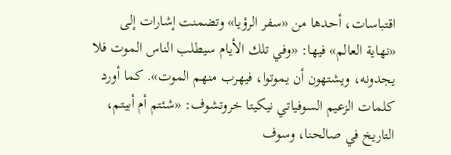اقتباسات، أحدها من «سفر الرؤيا» وتضمنت إشارات إلى «نهاية العالم» فيها: «وفي تلك الأيام سيطلب الناس الموت فلا يجدونه، ويشتهون أن يموتوا، فيهرب منهم الموت». كما أورد كلمات الزعيم السوفياتي نيكيتا خروتشوف: «شئتم أم أبيتم، التاريخ في صالحنا، وسوف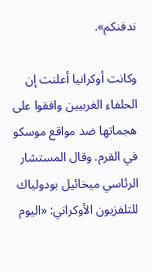ندفنكم».

وكانت أوكرانيا أعلنت إن الحلفاء الغربيين وافقوا على هجماتها ضد مواقع موسكو في القرم. وقال المستشار الرئاسي ميخائيل بودولياك للتلفزيون الأوكراني: «اليوم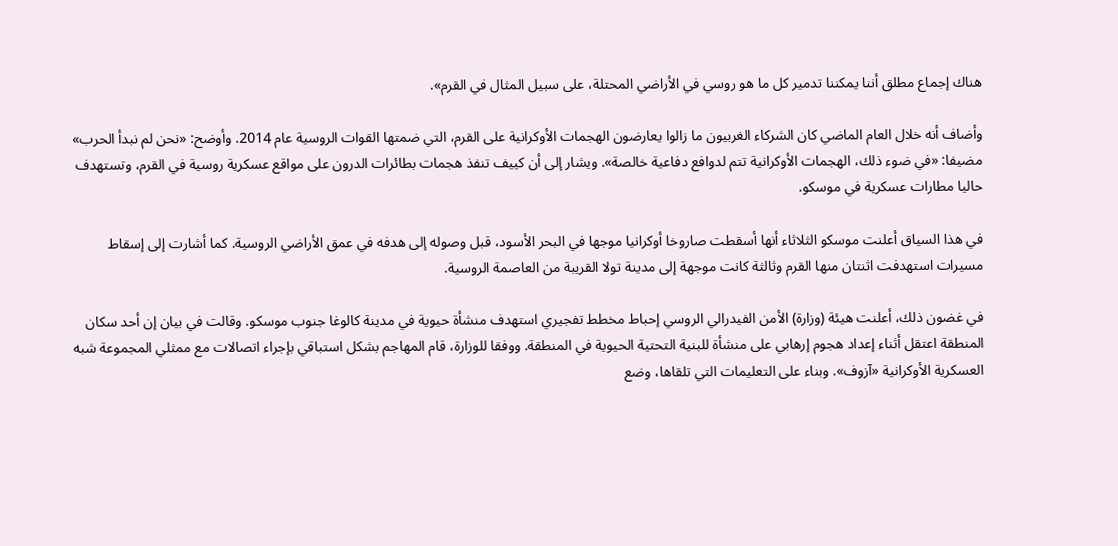هناك إجماع مطلق أننا يمكننا تدمير كل ما هو روسي في الأراضي المحتلة، على سبيل المثال في القرم».

وأضاف أنه خلال العام الماضي كان الشركاء الغربيون ما زالوا يعارضون الهجمات الأوكرانية على القرم، التي ضمتها القوات الروسية عام 2014. وأوضح: «نحن لم نبدأ الحرب» مضيفا: «في ضوء ذلك، الهجمات الأوكرانية تتم لدوافع دفاعية خالصة». ويشار إلى أن كييف تنفذ هجمات بطائرات الدرون على مواقع عسكرية روسية في القرم، وتستهدف حاليا مطارات عسكرية في موسكو.

في هذا السياق أعلنت موسكو الثلاثاء أنها أسقطت صاروخا أوكرانيا موجها في البحر الأسود، قبل وصوله إلى هدفه في عمق الأراضي الروسية. كما أشارت إلى إسقاط مسيرات استهدفت اثنتان منها القرم وثالثة كانت موجهة إلى مدينة تولا القريبة من العاصمة الروسية.

في غضون ذلك، أعلنت هيئة (وزارة) الأمن الفيدرالي الروسي إحباط مخطط تفجيري استهدف منشأة حيوية في مدينة كالوغا جنوب موسكو. وقالت في بيان إن أحد سكان المنطقة اعتقل أثناء إعداد هجوم إرهابي على منشأة للبنية التحتية الحيوية في المنطقة. ووفقا للوزارة، قام المهاجم بشكل استباقي بإجراء اتصالات مع ممثلي المجموعة شبه العسكرية الأوكرانية «آزوف». وبناء على التعليمات التي تلقاها، وضع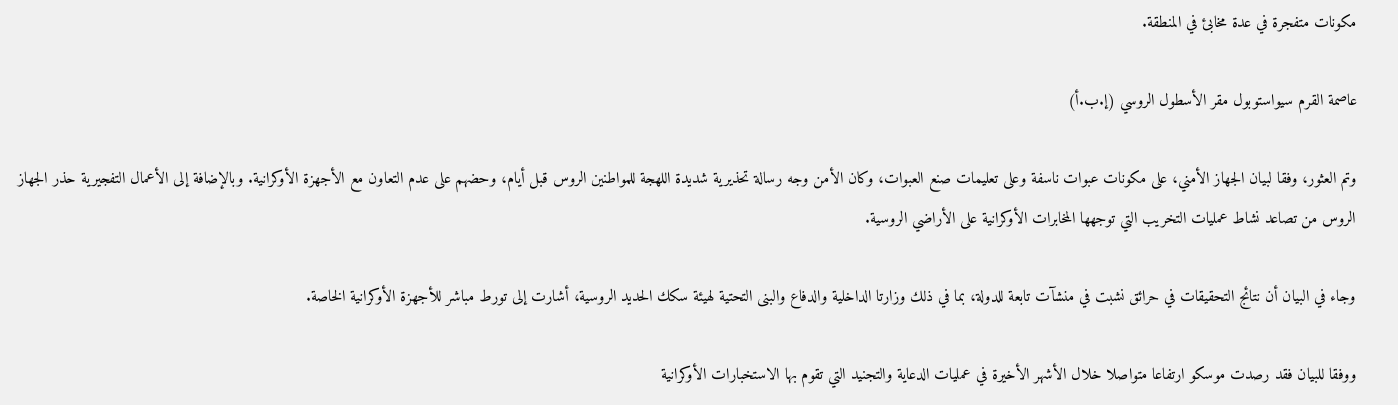مكونات متفجرة في عدة مخابئ في المنطقة.

عاصمة القرم سيواستوبول مقر الأسطول الروسي (إ.ب.أ)

وتم العثور، وفقا لبيان الجهاز الأمني، على مكونات عبوات ناسفة وعلى تعليمات صنع العبوات، وكان الأمن وجه رسالة تحذيرية شديدة اللهجة للمواطنين الروس قبل أيام، وحضهم على عدم التعاون مع الأجهزة الأوكرانية. وبالإضافة إلى الأعمال التفجيرية حذر الجهاز الروس من تصاعد نشاط عمليات التخريب التي توجهها المخابرات الأوكرانية على الأراضي الروسية.

وجاء في البيان أن نتائج التحقيقات في حرائق نشبت في منشآت تابعة للدولة، بما في ذلك وزارتا الداخلية والدفاع والبنى التحتية لهيئة سكك الحديد الروسية، أشارت إلى تورط مباشر للأجهزة الأوكرانية الخاصة.

ووفقا للبيان فقد رصدت موسكو ارتفاعا متواصلا خلال الأشهر الأخيرة في عمليات الدعاية والتجنيد التي تقوم بها الاستخبارات الأوكرانية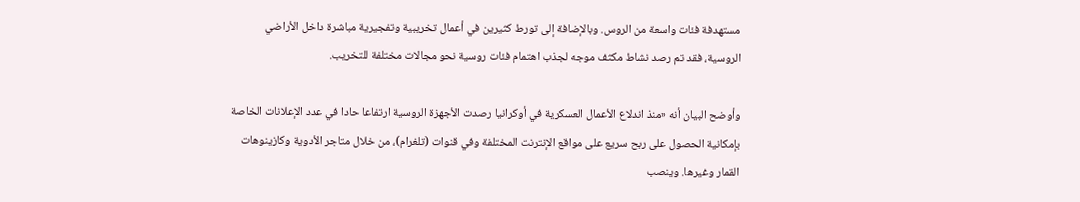مستهدفة فئات واسعة من الروس. وبالإضافة إلى تورط كثيرين في أعمال تخريبية وتفجيرية مباشرة داخل الأراضي الروسية، فقد تم رصد نشاط مكثف موجه لجذب اهتمام فئات روسية نحو مجالات مختلفة للتخريب.

وأوضح البيان أنه «منذ اندلاع الأعمال العسكرية في أوكرانيا رصدت الأجهزة الروسية ارتفاعا حادا في عدد الإعلانات الخاصة بإمكانية الحصول على ربح سريع على مواقع الإنترنت المختلفة وفي قنوات (تلغرام)، من خلال متاجر الأدوية وكازينوهات القمار وغيرها. وينصب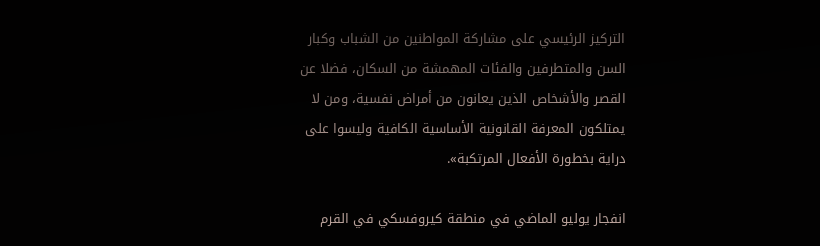التركيز الرئيسي على مشاركة المواطنين من الشباب وكبار السن والمتطرفين والفئات المهمشة من السكان، فضلا عن القصر والأشخاص الذين يعانون من أمراض نفسية، ومن لا يمتلكون المعرفة القانونية الأساسية الكافية وليسوا على دراية بخطورة الأفعال المرتكبة».

انفجار يوليو الماضي في منطقة كيروفسكي في القرم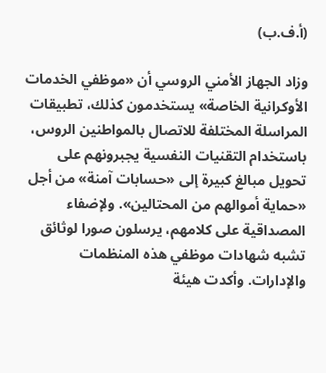(أ.ف.ب)

وزاد الجهاز الأمني الروسي أن «موظفي الخدمات الأوكرانية الخاصة» يستخدمون كذلك، تطبيقات المراسلة المختلفة للاتصال بالمواطنين الروس، باستخدام التقنيات النفسية يجبرونهم على تحويل مبالغ كبيرة إلى «حسابات آمنة» من أجل «حماية أموالهم من المحتالين». ولإضفاء المصداقية على كلامهم، يرسلون صورا لوثائق تشبه شهادات موظفي هذه المنظمات والإدارات. وأكدت هيئة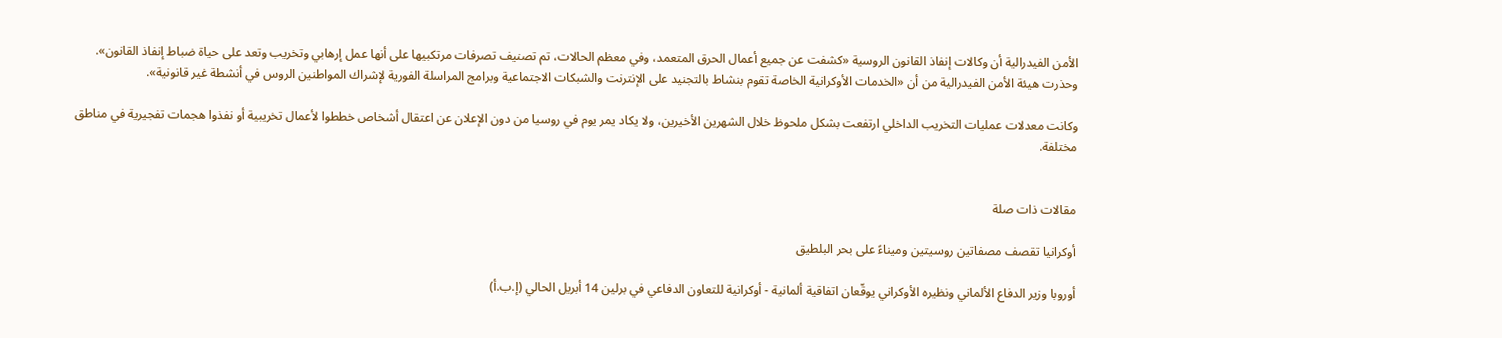الأمن الفيدرالية أن وكالات إنفاذ القانون الروسية «كشفت عن جميع أعمال الحرق المتعمد، وفي معظم الحالات، تم تصنيف تصرفات مرتكبيها على أنها عمل إرهابي وتخريب وتعد على حياة ضباط إنفاذ القانون». وحذرت هيئة الأمن الفيدرالية من أن «الخدمات الأوكرانية الخاصة تقوم بنشاط بالتجنيد على الإنترنت والشبكات الاجتماعية وبرامج المراسلة الفورية لإشراك المواطنين الروس في أنشطة غير قانونية».

وكانت معدلات عمليات التخريب الداخلي ارتفعت بشكل ملحوظ خلال الشهرين الأخيرين، ولا يكاد يمر يوم في روسيا من دون الإعلان عن اعتقال أشخاص خططوا لأعمال تخريبية أو نفذوا هجمات تفجيرية في مناطق مختلفة.


مقالات ذات صلة

أوكرانيا تقصف مصفاتين روسيتين وميناءً على بحر البلطيق

أوروبا وزير الدفاع الألماني ونظيره الأوكراني يوقّعان اتفاقية ألمانية - أوكرانية للتعاون الدفاعي في برلين 14 أبريل الحالي (إ.ب.أ)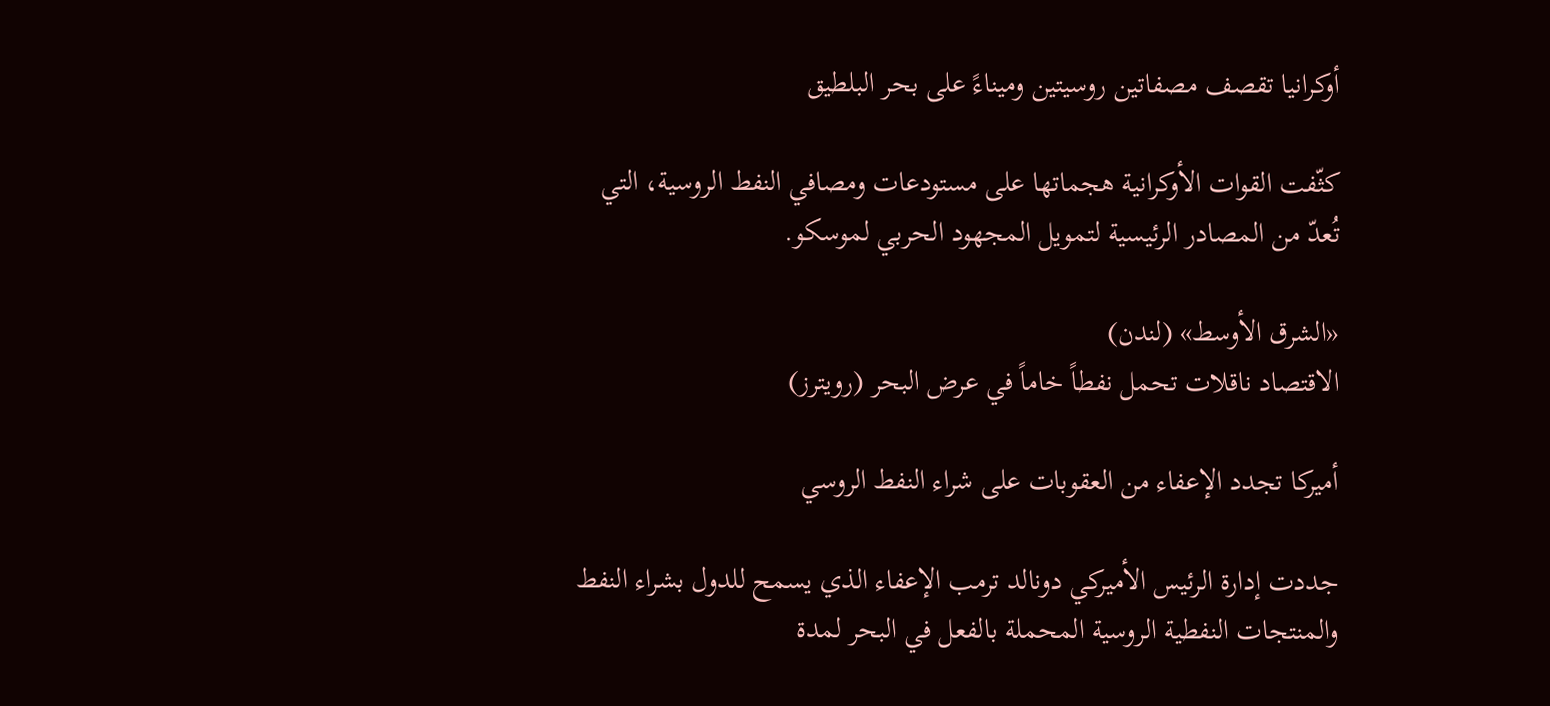أوكرانيا تقصف مصفاتين روسيتين وميناءً على بحر البلطيق

كثّفت القوات الأوكرانية هجماتها على مستودعات ومصافي النفط الروسية، التي تُعدّ من المصادر الرئيسية لتمويل المجهود الحربي لموسكو.

«الشرق الأوسط» (لندن)
الاقتصاد ناقلات تحمل نفطاً خاماً في عرض البحر (رويترز)

أميركا تجدد الإعفاء من العقوبات على شراء النفط الروسي

جددت إدارة الرئيس الأميركي دونالد ترمب الإعفاء الذي يسمح للدول بشراء النفط والمنتجات النفطية الروسية المحملة بالفعل في البحر لمدة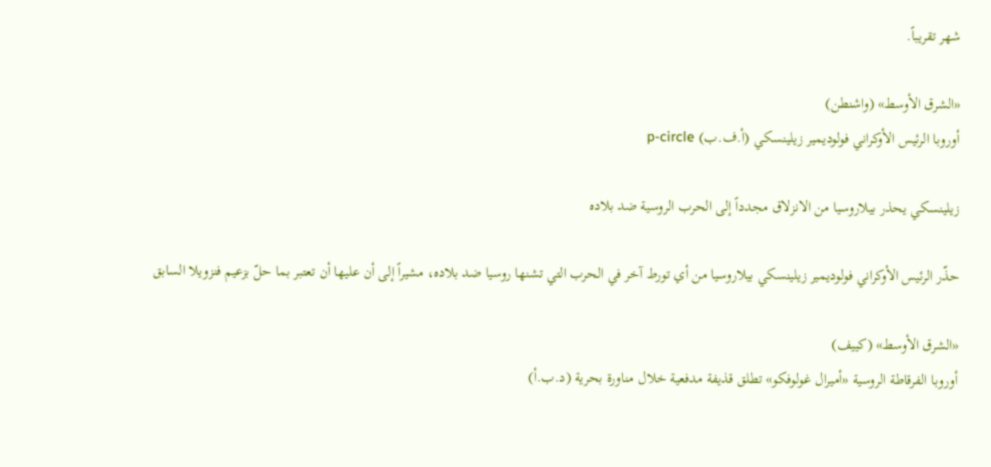شهر تقريباً.

«الشرق الأوسط» (واشنطن)
أوروبا الرئيس الأوكراني فولوديمير زيلينسكي (أ.ف.ب) p-circle

زيلينسكي يحذر بيلاروسيا من الانزلاق مجدداً إلى الحرب الروسية ضد بلاده

حذّر الرئيس الأوكراني فولوديمير زيلينسكي بيلاروسيا من أي تورط آخر في الحرب التي تشنها روسيا ضد بلاده، مشيراً إلى أن عليها أن تعتبر بما حلّ بزعيم فنزويلا السابق

«الشرق الأوسط» (كييف)
أوروبا الفرقاطة الروسية «أميرال غولوفكو» تطلق قذيفة مدفعية خلال مناورة بحرية (د.ب.أ)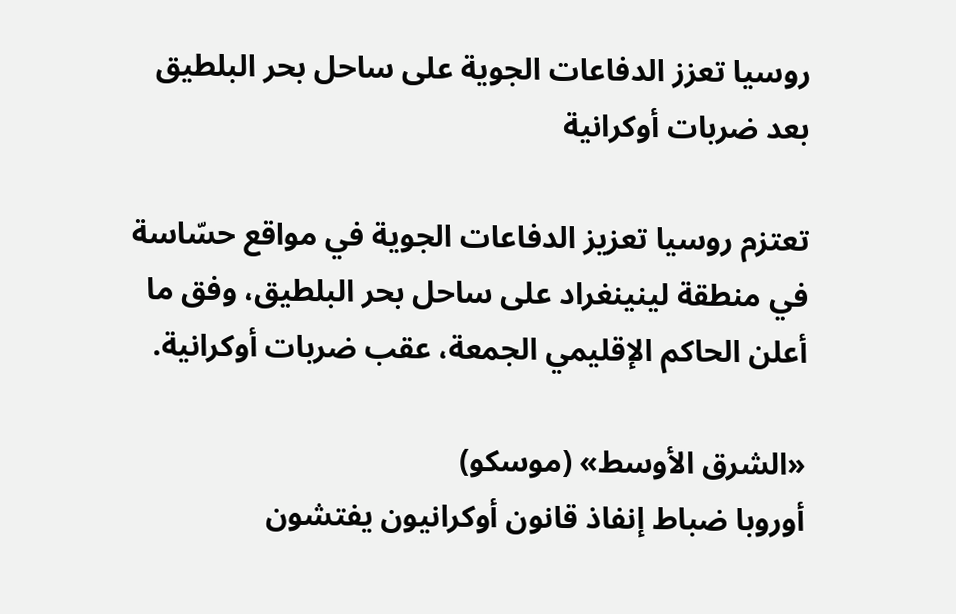روسيا تعزز الدفاعات الجوية على ساحل بحر البلطيق بعد ضربات أوكرانية

تعتزم روسيا تعزيز الدفاعات الجوية في مواقع حسّاسة في منطقة لينينغراد على ساحل بحر البلطيق، وفق ما أعلن الحاكم الإقليمي الجمعة، عقب ضربات أوكرانية.

«الشرق الأوسط» (موسكو)
أوروبا ضباط إنفاذ قانون أوكرانيون يفتشون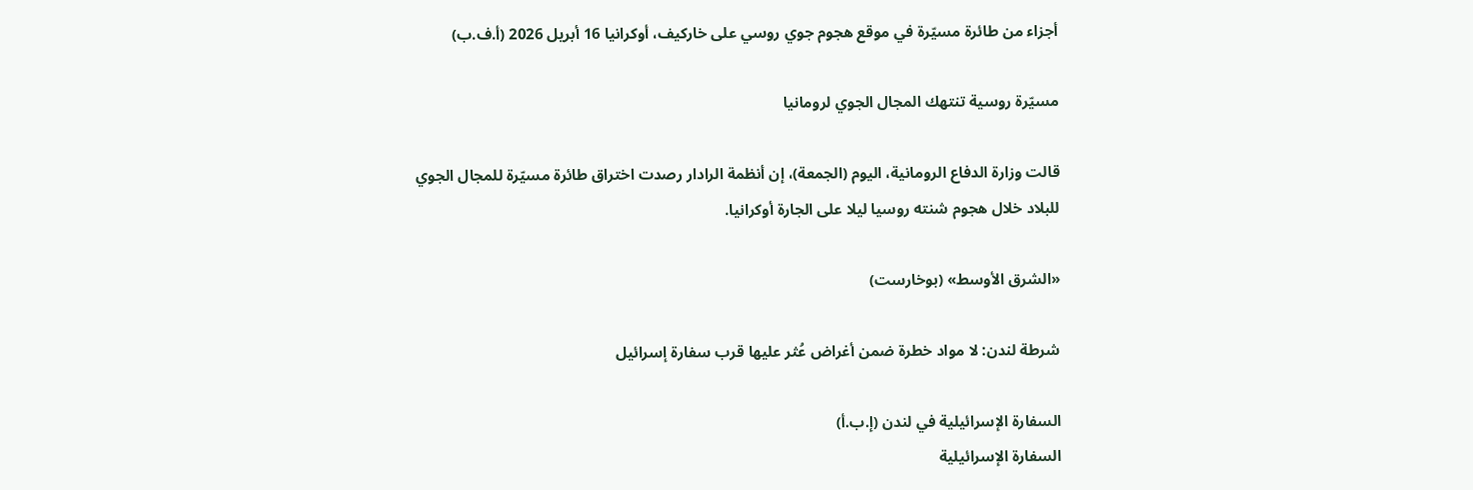أجزاء من طائرة مسيّرة في موقع هجوم جوي روسي على خاركيف، أوكرانيا 16 أبريل 2026 (أ.ف.ب)

مسيّرة روسية تنتهك المجال الجوي لرومانيا

قالت وزارة الدفاع الرومانية، اليوم (الجمعة)، إن أنظمة الرادار رصدت اختراق طائرة مسيّرة للمجال الجوي للبلاد خلال هجوم شنته روسيا ليلا على الجارة أوكرانيا.

«الشرق الأوسط» (بوخارست)

شرطة لندن: لا مواد خطرة ضمن أغراض عُثر عليها قرب سفارة إسرائيل

السفارة الإسرائيلية في لندن (إ.ب.أ)
السفارة الإسرائيلية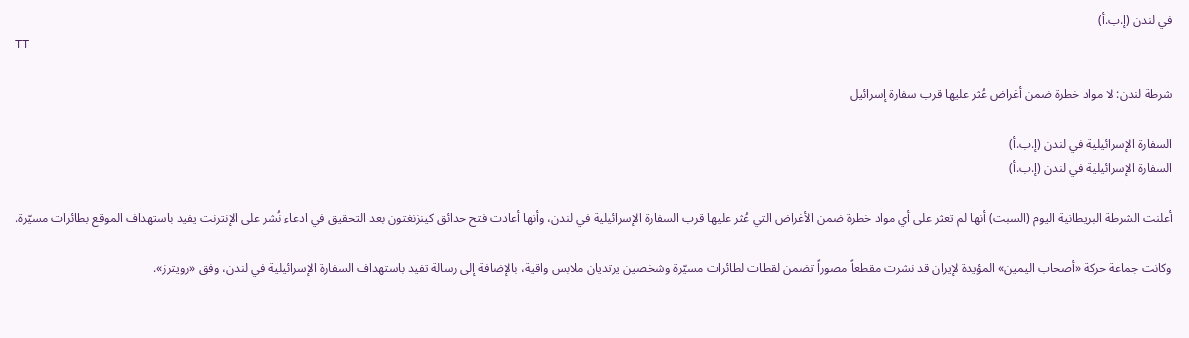في لندن (إ.ب.أ)
TT

شرطة لندن: لا مواد خطرة ضمن أغراض عُثر عليها قرب سفارة إسرائيل

السفارة الإسرائيلية في لندن (إ.ب.أ)
السفارة الإسرائيلية في لندن (إ.ب.أ)

أعلنت الشرطة البريطانية اليوم (السبت) أنها لم تعثر على أي مواد خطرة ضمن الأغراض التي عُثر عليها قرب السفارة الإسرائيلية في لندن، وأنها أعادت فتح حدائق كينزنغتون بعد التحقيق في ادعاء نُشر على الإنترنت يفيد باستهداف الموقع بطائرات مسيّرة.

وكانت جماعة حركة «أصحاب اليمين» المؤيدة لإيران قد نشرت مقطعاً مصوراً تضمن لقطات لطائرات مسيّرة وشخصين يرتديان ملابس واقية، بالإضافة إلى رسالة تفيد باستهداف السفارة الإسرائيلية في لندن، وفق «رويترز».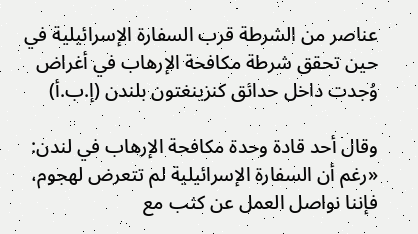عناصر من الشرطة قرب السفارة الإسرائيلية في حين تحقق شرطة مكافحة الإرهاب في أغراض وُجدت داخل حدائق كنزينغتون بلندن (إ.ب.أ)

وقال أحد قادة وحدة مكافحة الإرهاب في لندن: «رغم أن السفارة الإسرائيلية لم تتعرض لهجوم، فإننا نواصل العمل عن كثب مع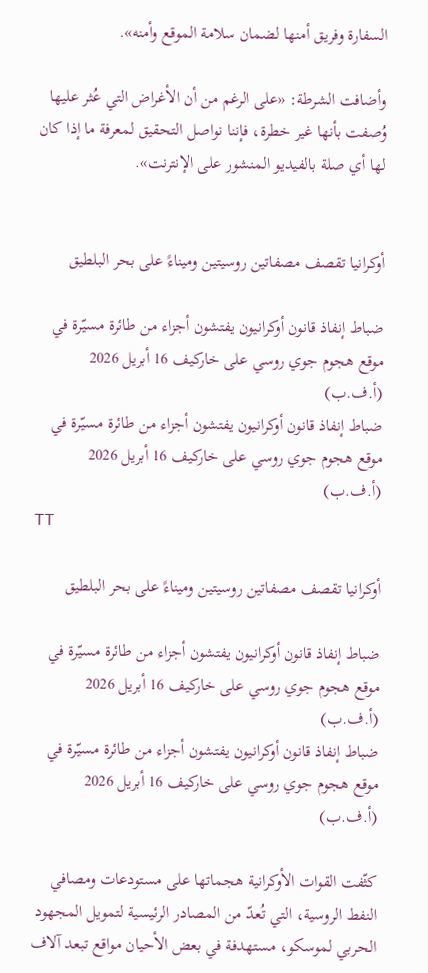السفارة وفريق أمنها لضمان سلامة الموقع وأمنه».

وأضافت الشرطة: «على الرغم من أن الأغراض التي عُثر عليها وُصفت بأنها غير خطرة، فإننا نواصل التحقيق لمعرفة ما إذا كان لها أي صلة بالفيديو المنشور على الإنترنت».


أوكرانيا تقصف مصفاتين روسيتين وميناءً على بحر البلطيق

ضباط إنفاذ قانون أوكرانيون يفتشون أجزاء من طائرة مسيّرة في موقع هجوم جوي روسي على خاركيف 16 أبريل 2026 (أ.ف.ب)
ضباط إنفاذ قانون أوكرانيون يفتشون أجزاء من طائرة مسيّرة في موقع هجوم جوي روسي على خاركيف 16 أبريل 2026 (أ.ف.ب)
TT

أوكرانيا تقصف مصفاتين روسيتين وميناءً على بحر البلطيق

ضباط إنفاذ قانون أوكرانيون يفتشون أجزاء من طائرة مسيّرة في موقع هجوم جوي روسي على خاركيف 16 أبريل 2026 (أ.ف.ب)
ضباط إنفاذ قانون أوكرانيون يفتشون أجزاء من طائرة مسيّرة في موقع هجوم جوي روسي على خاركيف 16 أبريل 2026 (أ.ف.ب)

كثّفت القوات الأوكرانية هجماتها على مستودعات ومصافي النفط الروسية، التي تُعدّ من المصادر الرئيسية لتمويل المجهود الحربي لموسكو، مستهدفة في بعض الأحيان مواقع تبعد آلاف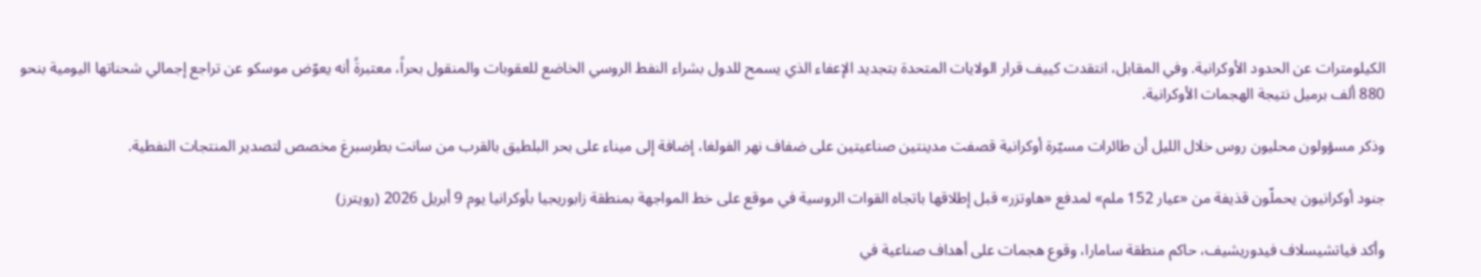الكيلومترات عن الحدود الأوكرانية. وفي المقابل، انتقدت كييف قرار الولايات المتحدة بتجديد الإعفاء الذي يسمح للدول بشراء النفط الروسي الخاضع للعقوبات والمنقول بحراً، معتبرةً أنه يعوّض موسكو عن تراجع إجمالي شحناتها اليومية بنحو 880 ألف برميل نتيجة الهجمات الأوكرانية.

وذكر مسؤولون محليون روس خلال الليل أن طائرات مسيّرة أوكرانية قصفت مدينتين صناعيتين على ضفاف نهر الفولغا، إضافة إلى ميناء على بحر ‌البلطيق بالقرب ‌من سانت بطرسبرغ مخصص ‌لتصدير المنتجات النفطية.

جنود أوكرانيون يحملّون قذيفة من «عيار 152 ملم» لمدفع «هاوتزر» قبل إطلاقها باتجاه القوات الروسية في موقع على خط المواجهة بمنطقة زابوريجيا بأوكرانيا يوم 9 أبريل 2026 (رويترز)

وأكد فياتشيسلاف فيدوريشيف، حاكم منطقة ‌سامارا، وقوع هجمات على أهداف صناعية في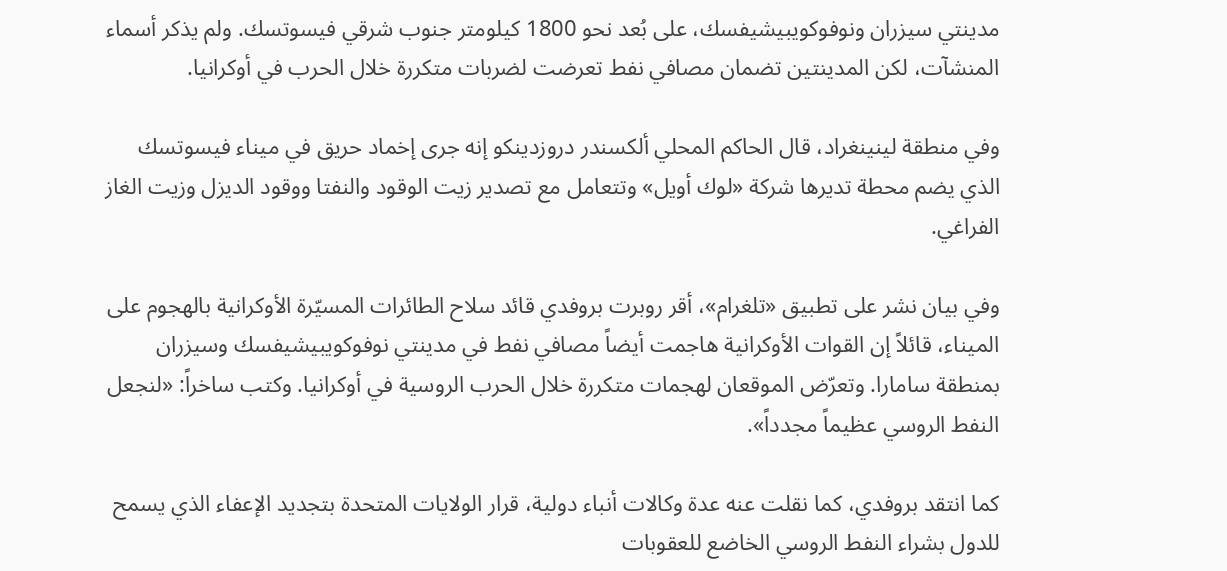مدينتي سيزران ونوفوكويبيشيفسك، على بُعد نحو 1800 كيلومتر جنوب شرقي فيسوتسك. ولم يذكر أسماء المنشآت، لكن المدينتين تضمان مصافي نفط تعرضت لضربات متكررة خلال الحرب في أوكرانيا.

وفي منطقة لينينغراد، قال الحاكم المحلي ألكسندر دروزدينكو إنه جرى إخماد حريق في ميناء فيسوتسك الذي يضم محطة ‌تديرها ‌شركة «لوك أويل» وتتعامل ‌مع تصدير زيت ‌الوقود والنفتا ووقود الديزل وزيت الغاز الفراغي.

وفي بيان نشر على تطبيق «تلغرام»، أقر روبرت بروفدي قائد سلاح الطائرات المسيّرة الأوكرانية بالهجوم على الميناء، قائلاً إن القوات الأوكرانية هاجمت أيضاً مصافي نفط في مدينتي نوفوكويبيشيفسك وسيزران بمنطقة سامارا. وتعرّض الموقعان لهجمات متكررة خلال الحرب الروسية في أوكرانيا. وكتب ساخراً: «لنجعل النفط الروسي عظيماً مجدداً».

كما انتقد بروفدي، كما نقلت عنه عدة وكالات أنباء دولية، قرار الولايات المتحدة بتجديد الإعفاء الذي يسمح للدول بشراء النفط الروسي الخاضع للعقوبات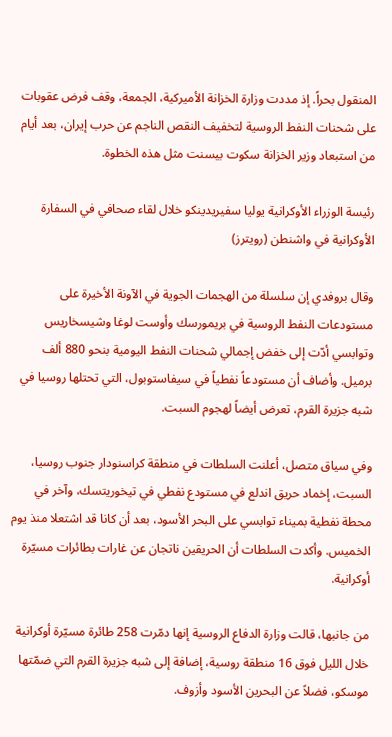المنقول بحراً. إذ مددت وزارة الخزانة الأميركية، الجمعة، وقف فرض عقوبات على شحنات النفط الروسية لتخفيف النقص الناجم عن حرب إيران، بعد أيام من استبعاد وزير الخزانة سكوت بيسنت مثل هذه الخطوة.

رئيسة الوزراء الأوكرانية يوليا سفيريدينكو خلال لقاء صحافي في السفارة الأوكرانية في واشنطن (رويترز)

وقال بروفدي إن سلسلة من الهجمات الجوية في الآونة الأخيرة على مستودعات النفط الروسية في بريمورسك وأوست لوغا وشيسخاريس وتوابسي أدّت إلى خفض إجمالي شحنات النفط اليومية بنحو 880 ألف برميل. وأضاف أن مستودعاً نفطياً في سيفاستوبول، التي تحتلها روسيا في شبه جزيرة القرم، تعرض أيضاً لهجوم السبت.

وفي سياق متصل، أعلنت السلطات في منطقة كراسنودار جنوب روسيا، السبت، إخماد حريق اندلع في مستودع نفطي في تيخوريتسك، وآخر في محطة نفطية بميناء توابسي على البحر الأسود، بعد أن كانا قد اشتعلا منذ يوم الخميس. وأكدت السلطات أن الحريقين ناتجان عن غارات بطائرات مسيّرة أوكرانية.

من جانبها، قالت وزارة الدفاع الروسية إنها دمّرت 258 طائرة مسيّرة أوكرانية خلال الليل فوق 16 منطقة روسية، إضافة إلى شبه جزيرة القرم التي ضمّتها موسكو، فضلاً عن البحرين الأسود وأزوف.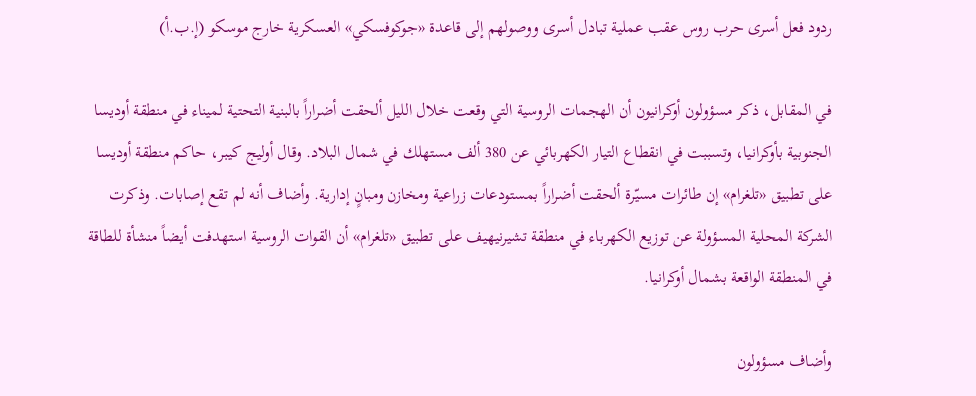ردود فعل أسرى حرب روس عقب عملية تبادل أسرى ووصولهم إلى قاعدة «جوكوفسكي» العسكرية خارج موسكو (إ.ب.أ)

في المقابل، ذكر مسؤولون أوكرانيون أن الهجمات الروسية التي وقعت خلال الليل ألحقت أضراراً بالبنية التحتية لميناء في منطقة أوديسا الجنوبية بأوكرانيا، ‌وتسببت في ‌انقطاع التيار الكهربائي ‌عن 380 ألف مستهلك في شمال البلاد. وقال أوليج كيبر، حاكم منطقة أوديسا على تطبيق «تلغرام» إن طائرات مسيّرة ‌ألحقت ‌أضراراً بمستودعات زراعية ‌ومخازن ومبانٍ ‌إدارية. وأضاف أنه لم تقع إصابات. وذكرت الشركة المحلية المسؤولة عن ‌توزيع الكهرباء في منطقة تشيرنيهيف على تطبيق «تلغرام» أن القوات الروسية استهدفت أيضاً منشأة للطاقة في المنطقة الواقعة بشمال أوكرانيا.

وأضاف مسؤولون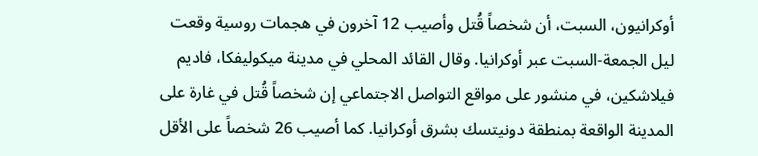أوكرانيون، السبت، أن شخصاً قُتل وأصيب 12 آخرون في هجمات روسية وقعت ليل الجمعة-السبت عبر أوكرانيا. وقال القائد المحلي في مدينة ميكوليفكا، فاديم فيلاشكين، في منشور على مواقع التواصل الاجتماعي إن شخصاً قُتل في غارة على المدينة الواقعة بمنطقة دونيتسك بشرق أوكرانيا. كما أصيب 26 شخصاً على الأقل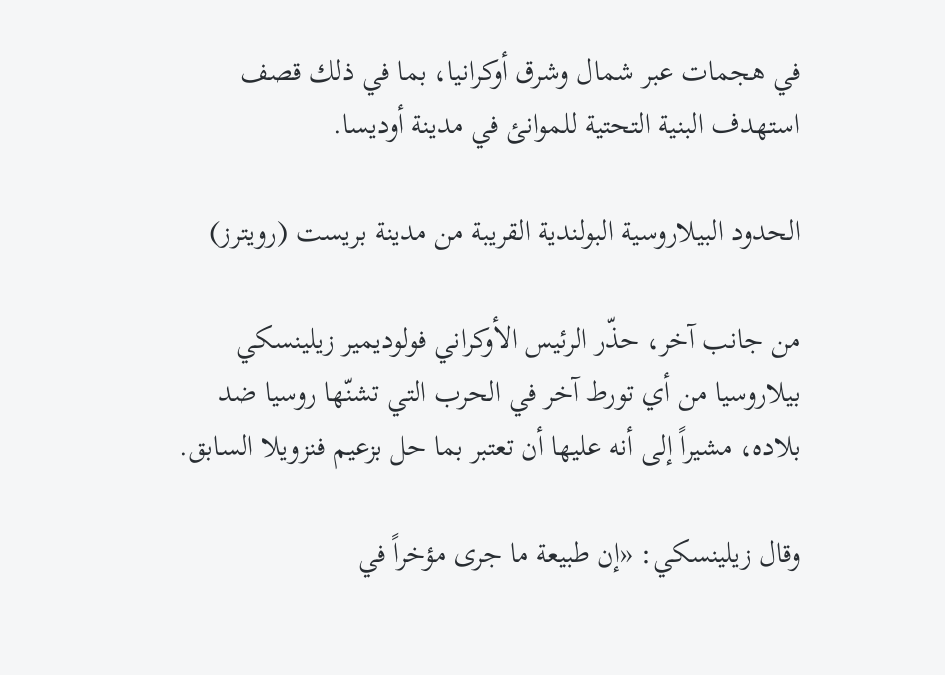في هجمات عبر شمال وشرق أوكرانيا، بما في ذلك قصف استهدف البنية التحتية للموانئ في مدينة أوديسا.

الحدود البيلاروسية البولندية القريبة من مدينة بريست (رويترز)

من جانب آخر، حذّر الرئيس الأوكراني فولوديمير زيلينسكي بيلاروسيا من أي تورط آخر في الحرب التي تشنّها روسيا ضد بلاده، مشيراً إلى أنه عليها أن تعتبر بما حل بزعيم فنزويلا السابق.

وقال زيلينسكي: «إن طبيعة ما جرى مؤخراً في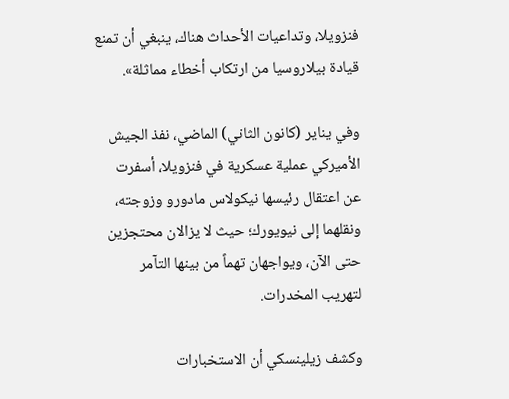فنزويلا، وتداعيات الأحداث هناك، ينبغي أن تمنع قيادة بيلاروسيا من ارتكاب أخطاء مماثلة».

وفي يناير (كانون الثاني) الماضي، نفذ الجيش الأميركي عملية عسكرية في فنزويلا، أسفرت عن اعتقال رئيسها نيكولاس مادورو وزوجته، ونقلهما إلى نيويورك؛ حيث لا يزالان محتجزين حتى الآن، ويواجهان تهماً من بينها التآمر لتهريب المخدرات.

وكشف زيلينسكي أن الاستخبارات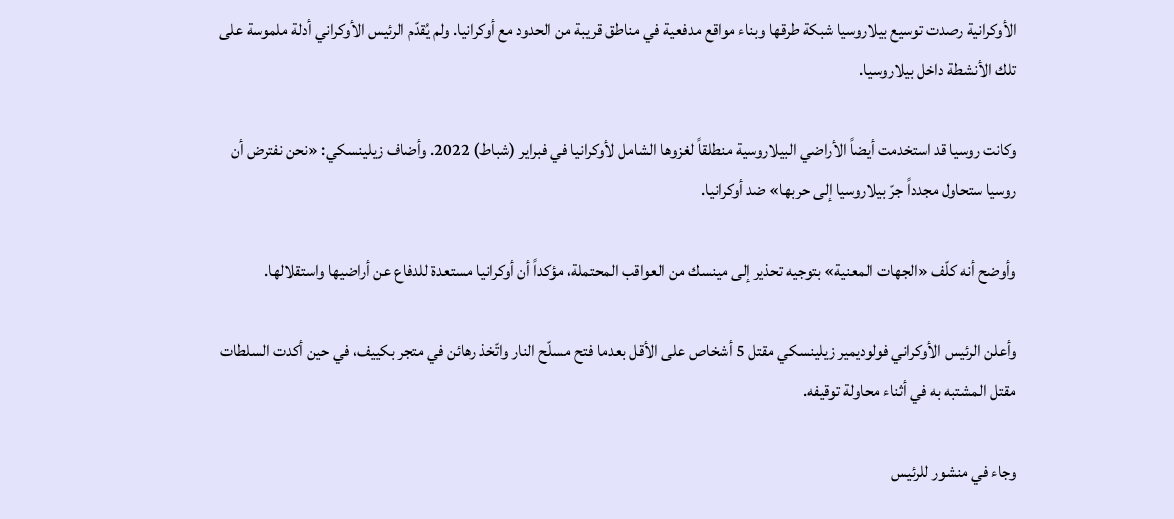الأوكرانية رصدت توسيع بيلاروسيا شبكة طرقها وبناء مواقع مدفعية في مناطق قريبة من الحدود مع أوكرانيا. ولم يُقدّم الرئيس الأوكراني أدلة ملموسة على تلك الأنشطة داخل بيلاروسيا.

وكانت روسيا قد استخدمت أيضاً الأراضي البيلاروسية منطلقاً لغزوها الشامل لأوكرانيا في فبراير (شباط) 2022. وأضاف زيلينسكي: «نحن نفترض أن روسيا ستحاول مجدداً جرّ بيلاروسيا إلى حربها» ضد أوكرانيا.

وأوضح أنه كلّف «الجهات المعنية» بتوجيه تحذير إلى مينسك من العواقب المحتملة، مؤكداً أن أوكرانيا مستعدة للدفاع عن أراضيها واستقلالها.

وأعلن الرئيس الأوكراني فولوديمير زيلينسكي مقتل 5 أشخاص على الأقل بعدما فتح مسلّح النار واتّخذ رهائن في متجر بكييف، في حين أكدت السلطات مقتل المشتبه به في أثناء محاولة توقيفه.

وجاء في منشور للرئيس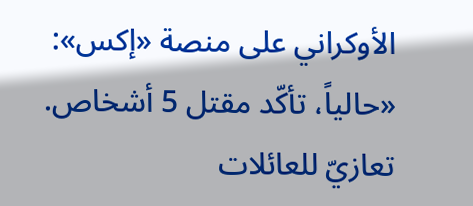الأوكراني على منصة «إكس»: «حالياً، تأكّد مقتل 5 أشخاص. تعازيّ للعائلات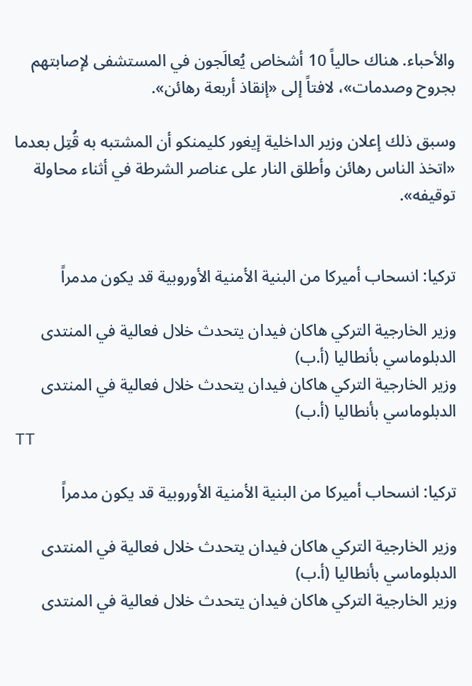والأحباء. هناك حالياً 10 أشخاص يُعالَجون في المستشفى لإصابتهم بجروح وصدمات»، لافتاً إلى «إنقاذ أربعة رهائن».

وسبق ذلك إعلان وزير الداخلية إيغور كليمنكو أن المشتبه به قُتِل بعدما «اتخذ الناس رهائن وأطلق النار على عناصر الشرطة في أثناء محاولة توقيفه».


تركيا: انسحاب أميركا من البنية الأمنية الأوروبية قد يكون مدمراً

وزير الخارجية التركي هاكان فيدان يتحدث خلال فعالية في المنتدى الدبلوماسي بأنطاليا (أ.ب)
وزير الخارجية التركي هاكان فيدان يتحدث خلال فعالية في المنتدى الدبلوماسي بأنطاليا (أ.ب)
TT

تركيا: انسحاب أميركا من البنية الأمنية الأوروبية قد يكون مدمراً

وزير الخارجية التركي هاكان فيدان يتحدث خلال فعالية في المنتدى الدبلوماسي بأنطاليا (أ.ب)
وزير الخارجية التركي هاكان فيدان يتحدث خلال فعالية في المنتدى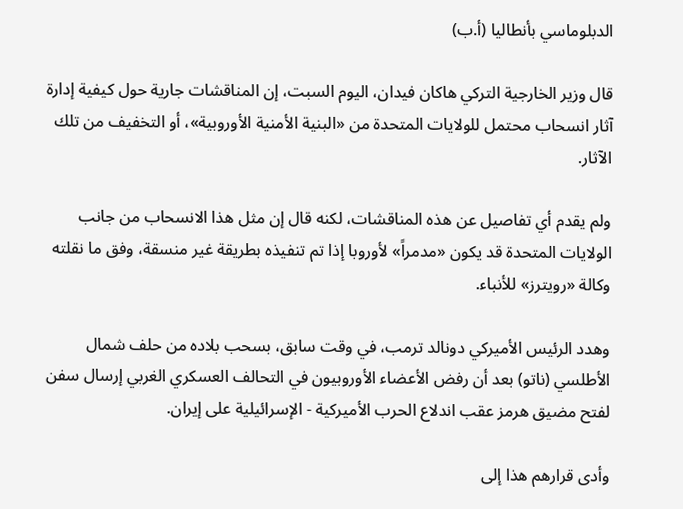الدبلوماسي بأنطاليا (أ.ب)

قال وزير الخارجية التركي هاكان فيدان، اليوم السبت، إن المناقشات جارية حول كيفية إدارة آثار انسحاب محتمل للولايات المتحدة من «البنية الأمنية الأوروبية»، أو التخفيف من تلك الآثار.

ولم يقدم أي تفاصيل عن هذه المناقشات، لكنه قال إن مثل هذا الانسحاب من جانب الولايات المتحدة قد يكون «مدمراً» لأوروبا إذا تم تنفيذه بطريقة غير منسقة، وفق ما نقلته وكالة «رويترز» للأنباء.

وهدد الرئيس الأميركي دونالد ترمب، في وقت سابق، بسحب بلاده من حلف شمال الأطلسي (ناتو) بعد أن رفض الأعضاء الأوروبيون في التحالف العسكري الغربي إرسال سفن لفتح مضيق هرمز عقب اندلاع الحرب الأميركية - الإسرائيلية على إيران.

وأدى قرارهم هذا إلى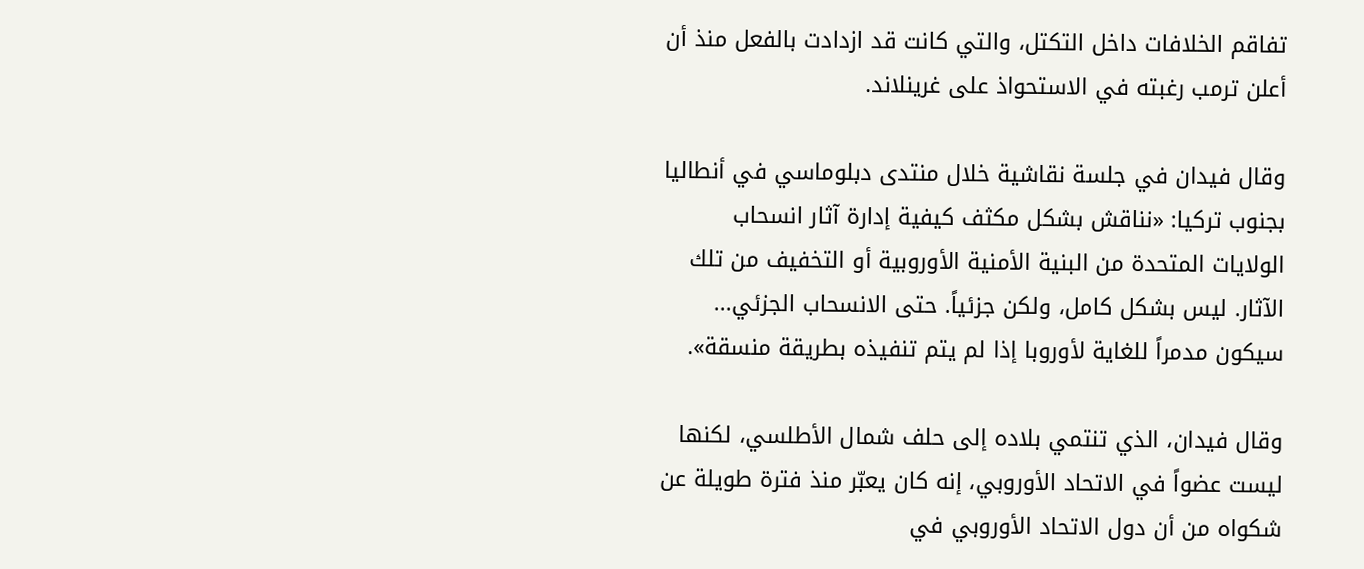تفاقم الخلافات داخل التكتل، والتي كانت قد ازدادت بالفعل منذ أن أعلن ترمب رغبته في الاستحواذ على غرينلاند.

وقال فيدان في جلسة نقاشية خلال منتدى دبلوماسي في أنطاليا بجنوب تركيا: «نناقش بشكل مكثف كيفية إدارة آثار انسحاب الولايات المتحدة من البنية الأمنية الأوروبية أو التخفيف من تلك الآثار. ليس بشكل كامل، ولكن جزئياً. حتى الانسحاب الجزئي... سيكون مدمراً للغاية لأوروبا إذا لم يتم تنفيذه بطريقة منسقة».

وقال فيدان، الذي تنتمي بلاده إلى حلف شمال الأطلسي، لكنها ليست عضواً في الاتحاد الأوروبي، إنه كان يعبّر منذ فترة طويلة عن شكواه من أن دول الاتحاد الأوروبي في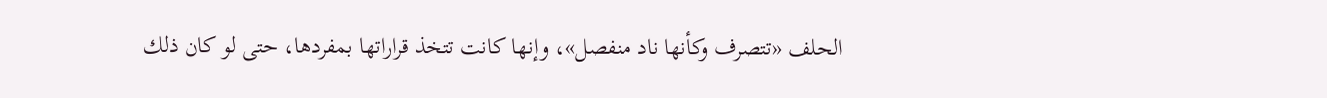الحلف «تتصرف وكأنها ناد منفصل»، وإنها كانت تتخذ قراراتها بمفردها، حتى لو كان ذلك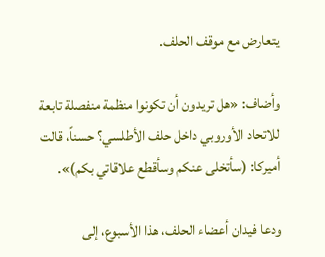يتعارض مع موقف الحلف.

وأضاف: «هل تريدون أن تكونوا منظمة منفصلة تابعة للاتحاد الأوروبي داخل حلف الأطلسي؟ حسناً، قالت أميركا: (سأتخلى عنكم وسأقطع علاقاتي بكم)».

ودعا فيدان أعضاء الحلف، هذا الأسبوع، إلى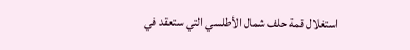استغلال قمة حلف شمال الأطلسي التي ستعقد في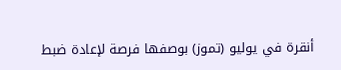أنقرة في يوليو (تموز) بوصفها فرصة لإعادة ضبط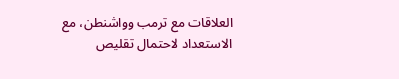العلاقات مع ترمب وواشنطن، مع الاستعداد لاحتمال تقليص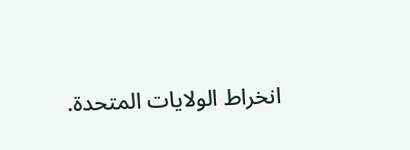انخراط الولايات المتحدة.